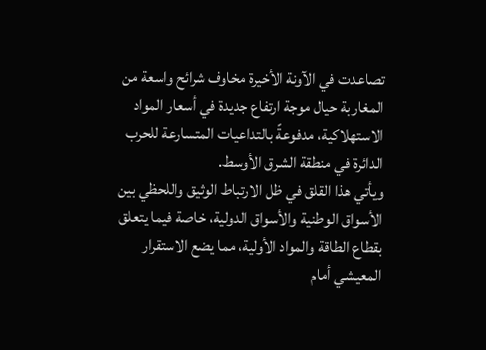تصاعدت في الآونة الأخيرة مخاوف شرائح واسعة من المغاربة حيال موجة ارتفاع جديدة في أسعار المواد الاستهلاكية، مدفوعةً بالتداعيات المتسارعة للحرب الدائرة في منطقة الشرق الأوسط.
ويأتي هذا القلق في ظل الارتباط الوثيق واللحظي بين الأسواق الوطنية والأسواق الدولية، خاصة فيما يتعلق بقطاع الطاقة والمواد الأولية، مما يضع الاستقرار المعيشي أمام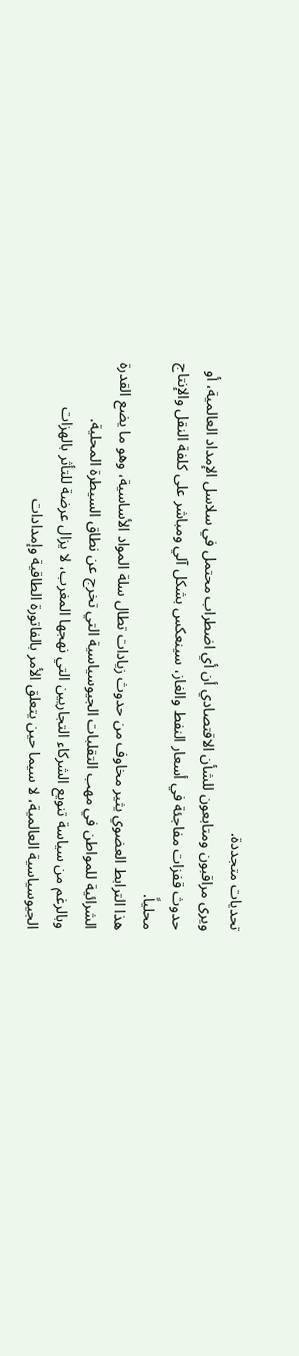تحديات متجددة.
ويرى مراقبون ومتابعون للشأن الاقتصادي أن أي اضطراب محتمل في سلاسل الإمداد العالمية، أو حدوث قفزات مفاجئة في أسعار النفط والغاز، سينعكس بشكل آلي ومباشر على كلفة النقل والإنتاج محلياً.
هذا الترابط العضوي يثير مخاوف من حدوث زيادات تطال سلة المواد الأساسية، وهو ما يضع القدرة الشرائية للمواطن في مهب التقلبات الجيوسياسية التي تخرج عن نطاق السيطرة المحلية.
وبالرغم من سياسة تنويع الشركاء التجاريين التي نهجها المغرب، لا يزال عرضة للتأثر بالهزات الجيوسياسية العالمية، لا سيما حين يتعلق الأمر بالفاتورة الطاقية وإمدادات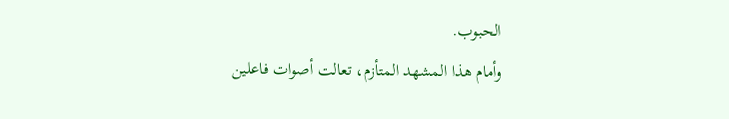الحبوب.
وأمام هذا المشهد المتأزم، تعالت أصوات فاعلين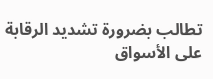تطالب بضرورة تشديد الرقابة على الأسواق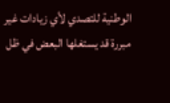الوطنية للتصدي لأي زيادات غير مبررة قد يستغلها البعض في ظل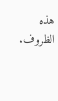هذه الظروف.